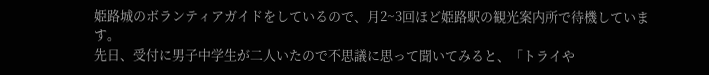姫路城のボランティアガイドをしているので、月2~3回ほど姫路駅の観光案内所で待機しています。
先日、受付に男子中学生が二人いたので不思議に思って聞いてみると、「トライや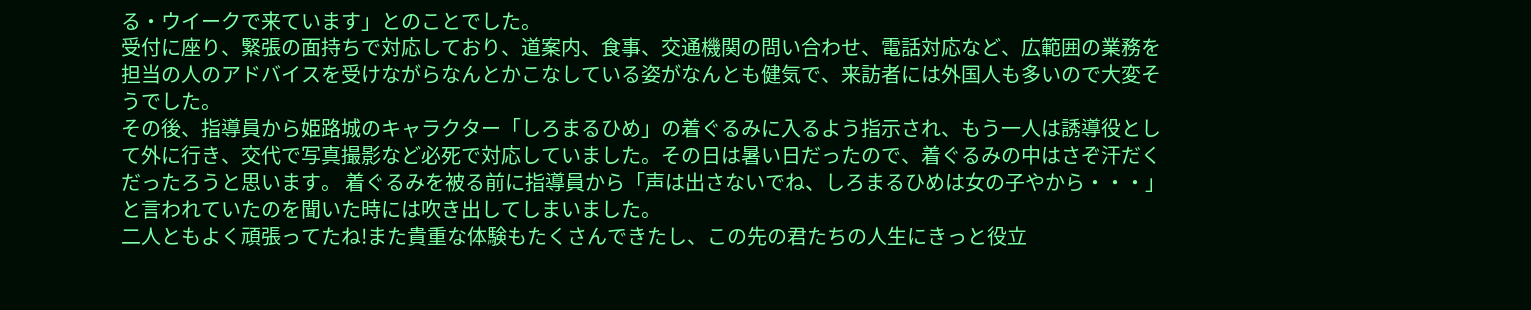る・ウイークで来ています」とのことでした。
受付に座り、緊張の面持ちで対応しており、道案内、食事、交通機関の問い合わせ、電話対応など、広範囲の業務を担当の人のアドバイスを受けながらなんとかこなしている姿がなんとも健気で、来訪者には外国人も多いので大変そうでした。
その後、指導員から姫路城のキャラクター「しろまるひめ」の着ぐるみに入るよう指示され、もう一人は誘導役として外に行き、交代で写真撮影など必死で対応していました。その日は暑い日だったので、着ぐるみの中はさぞ汗だくだったろうと思います。 着ぐるみを被る前に指導員から「声は出さないでね、しろまるひめは女の子やから・・・」と言われていたのを聞いた時には吹き出してしまいました。
二人ともよく頑張ってたね!また貴重な体験もたくさんできたし、この先の君たちの人生にきっと役立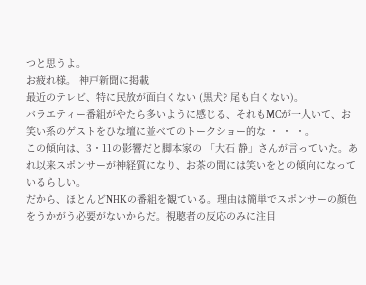つと思うよ。
お疲れ様。 神戸新聞に掲載
最近のテレビ、特に民放が面白くない (黒犬? 尾も白くない)。
バラエティー番組がやたら多いように感じる、それもMCが一人いて、お笑い系のゲストをひな壇に並べてのトークショー的な ・ ・ ・。
この傾向は、3・11の影響だと脚本家の 「大石 静」さんが言っていた。あれ以来スポンサーが神経質になり、お茶の間には笑いをとの傾向になっているらしい。
だから、ほとんどNHKの番組を観ている。理由は簡単でスポンサーの顔色をうかがう必要がないからだ。視聴者の反応のみに注目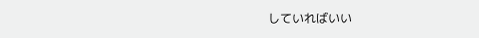していればいい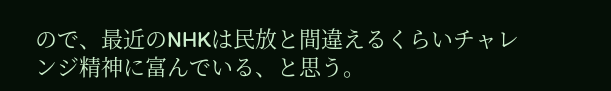ので、最近のNHKは民放と間違えるくらいチャレンジ精神に富んでいる、と思う。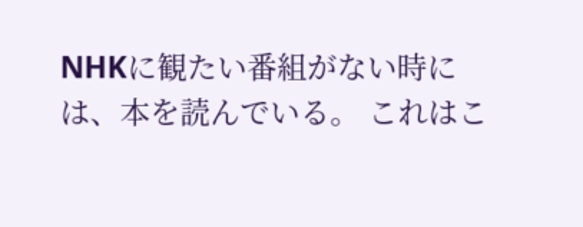NHKに観たい番組がない時には、本を読んでいる。 これはこ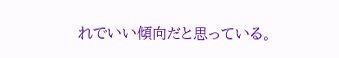れでいい傾向だと思っている。